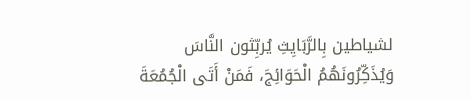لشياطين بِالرَّبَايِثِ يُربِّثون النَّاسَ وَيُذَكِّرُونَهُمُ الْحَوَائِجَ، فَمَنْ أَتَى الْجُمُعَةَ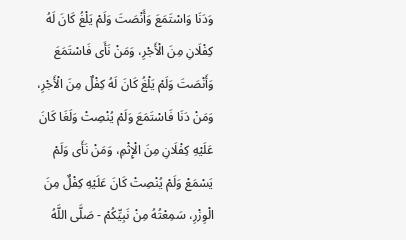وَدَنَا وَاسْتَمَعَ وَأَنْصَتَ وَلَمْ يَلْغُ كَانَ لَهُ كِفْلَانِ مِنَ الْأَجْرِ، وَمَنْ نَأَى فَاسْتَمَعَ وَأَنْصَتَ وَلَمْ يَلْغُ كَانَ لَهُ كِفْلٌ مِنَ الْأَجْرِ، وَمَنْ دَنَا فَاسْتَمَعَ وَلَمْ يُنْصِتْ وَلَغَا كَانَ عَلَيْهِ كِفْلَانِ مِنَ الْإِثْمِ، وَمَنْ نَأَى وَلَمْ يَسْمَعْ وَلَمْ يُنْصِتْ كَانَ عَلَيْهِ كِفْلٌ مِنَ الْوِزْرِ، سَمِعْتُهُ مِنْ نَبِيِّكُمْ - صَلَّى اللَّهُ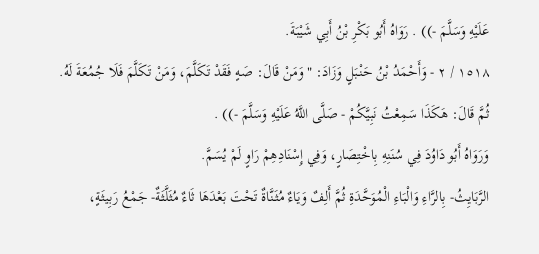عَلَيْهِ وَسَلَّمَ -)) . رَوَاهُ أَبُو بَكْرِ بْنُ أَبِي شَيْبَةَ.
١٥١٨ / ٢ - وَأَحْمَدُ بْنُ حَنْبَلٍ وَزَادَ: "وَمَنْ قَالَ: صَهٍ فَقَدْ تَكَلَّمَ، وَمَنْ تَكَلَّمَ فَلَا جُمُعَةَ لَهُ. ثُمَّ قَالَ: هَكَذَا سَمِعْتُ نَبِيَّكُمْ - صَلَّى اللَّهُ عَلَيْهِ وَسَلَّمَ -)) .
وَرَوَاهُ أَبُو دَاوُدَ فِي سُنَنِهِ بِاخْتِصَارٍ، وَفِي إِسْنَادِهِمْ رَاوٍ لَمْ يُسَمَّ.
الرَّبَايِثُ- بِالرَّاءِ وَالْبَاءِ الْمُوَحَّدَةِ ثُمَّ أَلِفٌ وَيَاءٌ مُثَنَّاةٌ تَحْتَ بَعْدَهَا ثَاءٌ مُثَلَّثَةٌ- جَمْعُ رَبِيثَةٍ،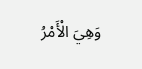وَهِيَ الْأَمْرُ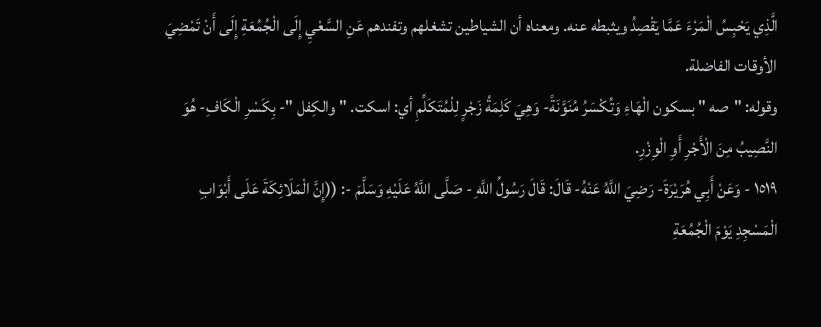الَّذِي يَحْبِسُ الْمَرْءَ عَمَّا يَقْصِدُ ويثبطه عنه. ومعناه أن الشياطين تشغلهم وتفندهم عَنِ السَّعْيِ إِلَى الْجُمُعَةِ إِلَى أَنْ تَمْضِيَ الأوقات الفاضلة.
وقوله: "صه " بسكون الْهَاءِ وَتُكْسَرُ مُنَوَّنَةً- وَهِيَ كَلِمَةُ زَجْرٍ لِلْمُتَكَلِّمِ أي: اسكت. "والكِفل "- بِكَسْرِ الْكَافِ- هُوَ النَّصِيبُ مِنَ الْأَجْرِ أَوِ الْوِزْرِ.
١٥١٩ - وَعَنْ أَبِي هُرَيْرَةَ- رَضِيَ اللَّهُ عَنْهُ- قَالَ: قَالَ رَسُولُ اللَّهِ - صَلَّى اللَّهُ عَلَيْهِ وَسَلَّمَ -: ((إِنَّ الْمَلَائِكَةَ عَلَى أَبْوَابِ الْمَسْجِدِ يَوْمَ الْجُمُعَةِ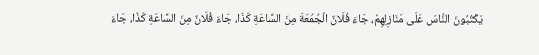يَكْتُبُونَ النَّاسَ عَلَى مَنَازِلِهِمْ، جَاءَ فُلَانٌ الْجُمُعَةَ مِنَ السَّاعَةِ كَذَا، جَاءَ فُلَانٌ مِنَ السَّاعَةِ كَذَا، جَاءَ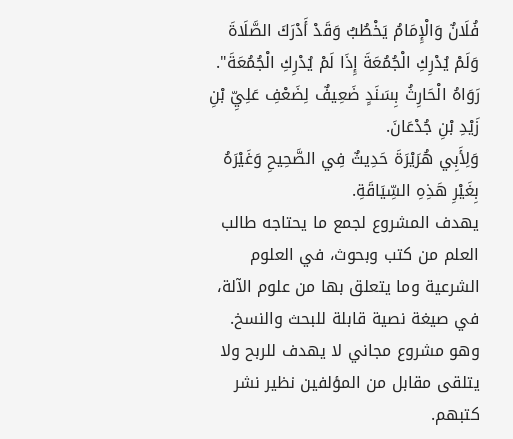فُلَانٌ وَالْإِمَامُ يَخْطُبُ وَقَدْ أَدْرَكَ الصَّلَاةَ وَلَمْ يُدْرِكِ الْجُمُعَةَ إِذَا لَمْ يُدْرِكِ الْجُمُعَةَ".
رَوَاهُ الْحَارِثُ بِسَنَدٍ ضَعِيفٌ لِضَعْفِ عَلِيِّ بْنِ زَيْدِ بْنِ جُدْعَانَ.
وَلِأَبِي هُرَيْرَةَ حَدِيثٌ فِي الصَّحِيحِ وَغَيْرَهُ بِغَيْرِ هَذِهِ السِّيَاقَةِ.
يهدف المشروع لجمع ما يحتاجه طالب العلم من كتب وبحوث، في العلوم الشرعية وما يتعلق بها من علوم الآلة، في صيغة نصية قابلة للبحث والنسخ.
وهو مشروع مجاني لا يهدف للربح ولا يتلقى مقابل من المؤلفين نظير نشر كتبهم.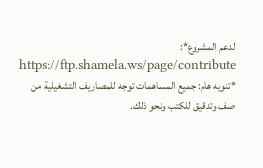لدعم المشروع*: https://ftp.shamela.ws/page/contribute
*تنويه هام: جميع المساهمات توجه للمصاريف التشغيلية من صف وتدقيق للكتب ونحو ذلك.